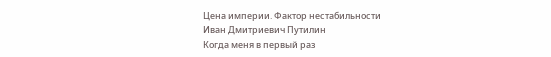Цена империи. Фактор нестабильности
Иван Дмитриевич Путилин
Когда меня в первый раз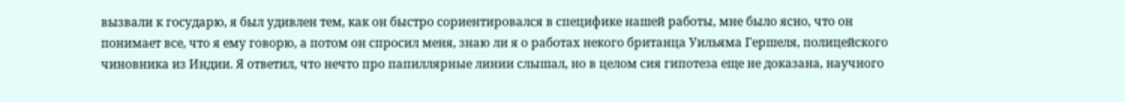вызвали к государю, я был удивлен тем, как он быстро сориентировался в специфике нашей работы, мне было ясно, что он понимает все, что я ему говорю, а потом он спросил меня, знаю ли я о работах некого британца Уильяма Гершеля, полицейского чиновника из Индии. Я ответил, что нечто про папиллярные линии слышал, но в целом сия гипотеза еще не доказана, научного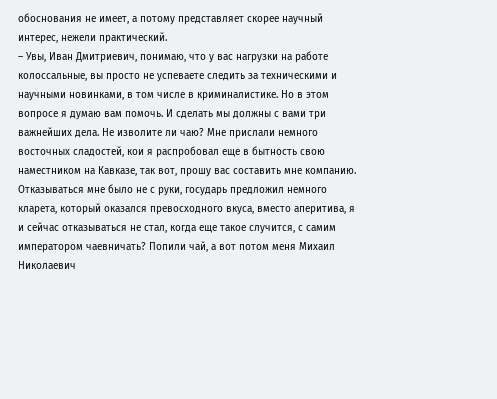обоснования не имеет, а потому представляет скорее научный интерес, нежели практический.
– Увы, Иван Дмитриевич, понимаю, что у вас нагрузки на работе колоссальные, вы просто не успеваете следить за техническими и научными новинками, в том числе в криминалистике. Но в этом вопросе я думаю вам помочь. И сделать мы должны с вами три важнейших дела. Не изволите ли чаю? Мне прислали немного восточных сладостей, кои я распробовал еще в бытность свою наместником на Кавказе, так вот, прошу вас составить мне компанию.
Отказываться мне было не с руки, государь предложил немного кларета, который оказался превосходного вкуса, вместо аперитива, я и сейчас отказываться не стал, когда еще такое случится, с самим императором чаевничать? Попили чай, а вот потом меня Михаил Николаевич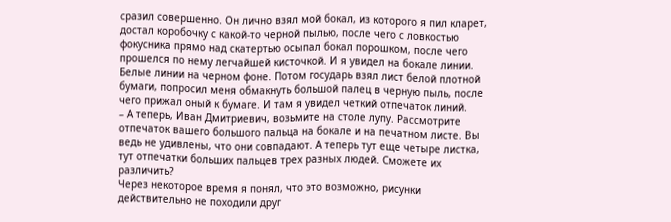сразил совершенно. Он лично взял мой бокал, из которого я пил кларет, достал коробочку с какой‑то черной пылью, после чего с ловкостью фокусника прямо над скатертью осыпал бокал порошком, после чего прошелся по нему легчайшей кисточкой. И я увидел на бокале линии. Белые линии на черном фоне. Потом государь взял лист белой плотной бумаги, попросил меня обмакнуть большой палец в черную пыль, после чего прижал оный к бумаге. И там я увидел четкий отпечаток линий.
– А теперь, Иван Дмитриевич, возьмите на столе лупу. Рассмотрите отпечаток вашего большого пальца на бокале и на печатном листе. Вы ведь не удивлены, что они совпадают. А теперь тут еще четыре листка, тут отпечатки больших пальцев трех разных людей. Сможете их различить?
Через некоторое время я понял, что это возможно, рисунки действительно не походили друг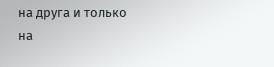на друга и только на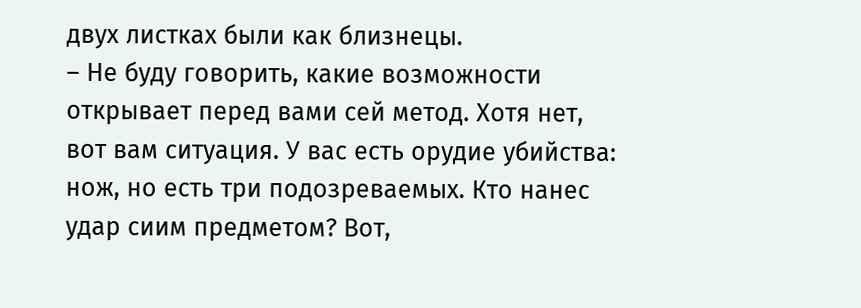двух листках были как близнецы.
– Не буду говорить, какие возможности открывает перед вами сей метод. Хотя нет, вот вам ситуация. У вас есть орудие убийства: нож, но есть три подозреваемых. Кто нанес удар сиим предметом? Вот,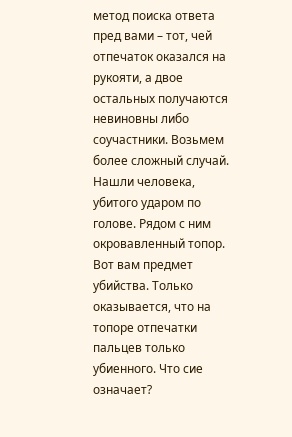метод поиска ответа пред вами – тот, чей отпечаток оказался на рукояти, а двое остальных получаются невиновны либо соучастники. Возьмем более сложный случай. Нашли человека, убитого ударом по голове. Рядом с ним окровавленный топор. Вот вам предмет убийства. Только оказывается, что на топоре отпечатки пальцев только убиенного. Что сие означает?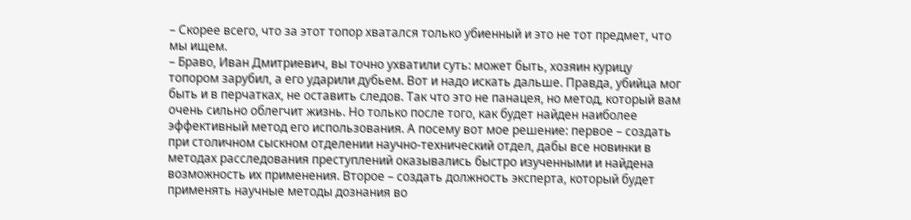– Скорее всего, что за этот топор хватался только убиенный и это не тот предмет, что мы ищем.
– Браво, Иван Дмитриевич, вы точно ухватили суть: может быть, хозяин курицу топором зарубил, а его ударили дубьем. Вот и надо искать дальше. Правда, убийца мог быть и в перчатках, не оставить следов. Так что это не панацея, но метод, который вам очень сильно облегчит жизнь. Но только после того, как будет найден наиболее эффективный метод его использования. А посему вот мое решение: первое – создать при столичном сыскном отделении научно‑технический отдел, дабы все новинки в методах расследования преступлений оказывались быстро изученными и найдена возможность их применения. Второе – создать должность эксперта, который будет применять научные методы дознания во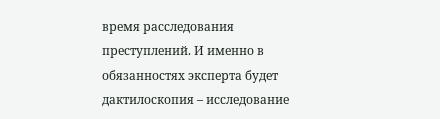время расследования преступлений. И именно в обязанностях эксперта будет дактилоскопия – исследование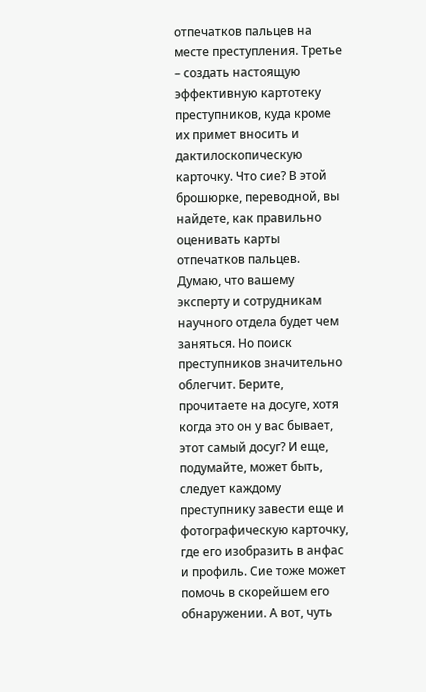отпечатков пальцев на месте преступления. Третье – создать настоящую эффективную картотеку преступников, куда кроме их примет вносить и дактилоскопическую карточку. Что сие? В этой брошюрке, переводной, вы найдете, как правильно оценивать карты отпечатков пальцев. Думаю, что вашему эксперту и сотрудникам научного отдела будет чем заняться. Но поиск преступников значительно облегчит. Берите, прочитаете на досуге, хотя когда это он у вас бывает, этот самый досуг? И еще, подумайте, может быть, следует каждому преступнику завести еще и фотографическую карточку, где его изобразить в анфас и профиль. Сие тоже может помочь в скорейшем его обнаружении. А вот, чуть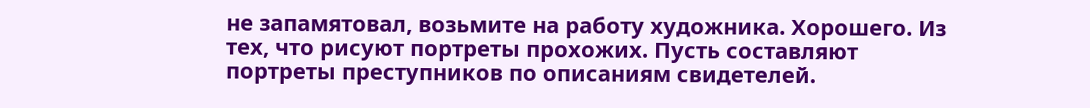не запамятовал, возьмите на работу художника. Хорошего. Из тех, что рисуют портреты прохожих. Пусть составляют портреты преступников по описаниям свидетелей.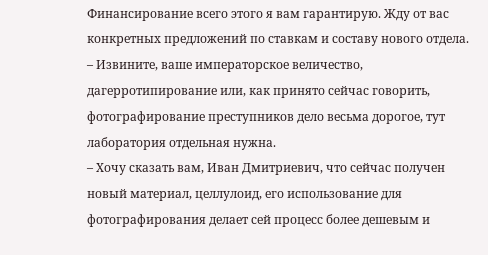Финансирование всего этого я вам гарантирую. Жду от вас конкретных предложений по ставкам и составу нового отдела.
– Извините, ваше императорское величество, дагерротипирование или, как принято сейчас говорить, фотографирование преступников дело весьма дорогое, тут лаборатория отдельная нужна.
– Хочу сказать вам, Иван Дмитриевич, что сейчас получен новый материал, целлулоид, его использование для фотографирования делает сей процесс более дешевым и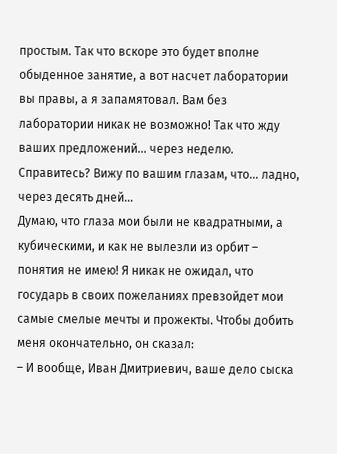простым. Так что вскоре это будет вполне обыденное занятие, а вот насчет лаборатории вы правы, а я запамятовал. Вам без лаборатории никак не возможно! Так что жду ваших предложений… через неделю. Справитесь? Вижу по вашим глазам, что… ладно, через десять дней…
Думаю, что глаза мои были не квадратными, а кубическими, и как не вылезли из орбит – понятия не имею! Я никак не ожидал, что государь в своих пожеланиях превзойдет мои самые смелые мечты и прожекты. Чтобы добить меня окончательно, он сказал:
– И вообще, Иван Дмитриевич, ваше дело сыска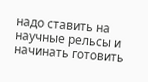надо ставить на научные рельсы и начинать готовить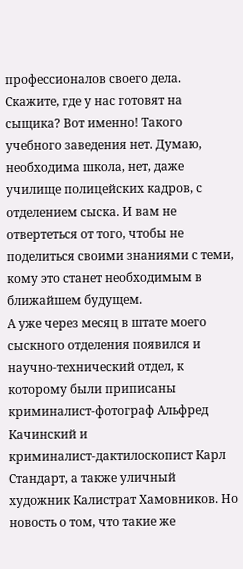профессионалов своего дела. Скажите, где у нас готовят на сыщика? Вот именно! Такого учебного заведения нет. Думаю, необходима школа, нет, даже училище полицейских кадров, с отделением сыска. И вам не отвертеться от того, чтобы не поделиться своими знаниями с теми, кому это станет необходимым в ближайшем будущем.
А уже через месяц в штате моего сыскного отделения появился и научно‑технический отдел, к которому были приписаны криминалист‑фотограф Альфред Качинский и криминалист‑дактилоскопист Карл Стандарт, а также уличный художник Калистрат Хамовников. Но новость о том, что такие же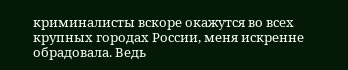криминалисты вскоре окажутся во всех крупных городах России, меня искренне обрадовала. Ведь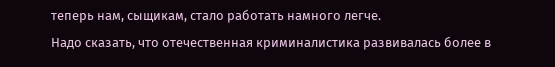теперь нам, сыщикам, стало работать намного легче.
Надо сказать, что отечественная криминалистика развивалась более в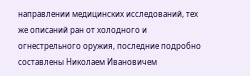направлении медицинских исследований, тех же описаний ран от холодного и огнестрельного оружия, последние подробно составлены Николаем Ивановичем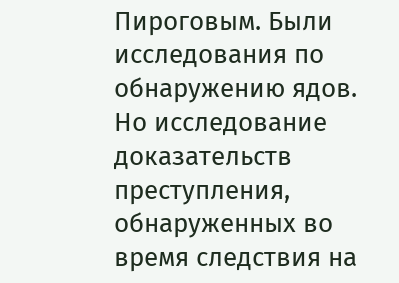Пироговым. Были исследования по обнаружению ядов. Но исследование доказательств преступления, обнаруженных во время следствия на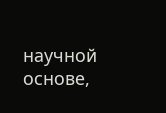научной основе,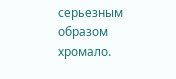серьезным образом хромало.